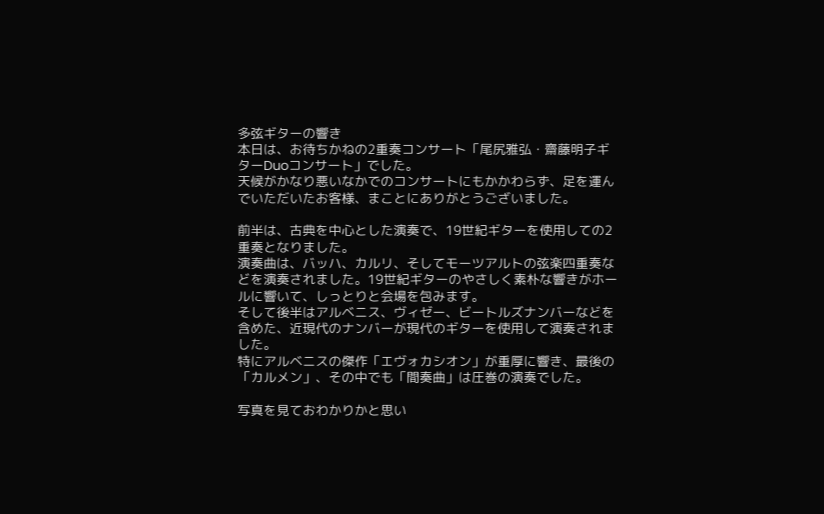多弦ギターの響き
本日は、お待ちかねの2重奏コンサート「尾尻雅弘・齋藤明子ギターDuoコンサート」でした。
天候がかなり悪いなかでのコンサートにもかかわらず、足を運んでいただいたお客様、まことにありがとうございました。

前半は、古典を中心とした演奏で、19世紀ギターを使用しての2重奏となりました。
演奏曲は、バッハ、カルリ、そしてモーツアルトの弦楽四重奏などを演奏されました。19世紀ギターのやさしく素朴な響きがホールに響いて、しっとりと会場を包みます。
そして後半はアルベニス、ヴィゼー、ビートルズナンバーなどを含めた、近現代のナンバーが現代のギターを使用して演奏されました。
特にアルベニスの傑作「エヴォカシオン」が重厚に響き、最後の「カルメン」、その中でも「間奏曲」は圧巻の演奏でした。

写真を見ておわかりかと思い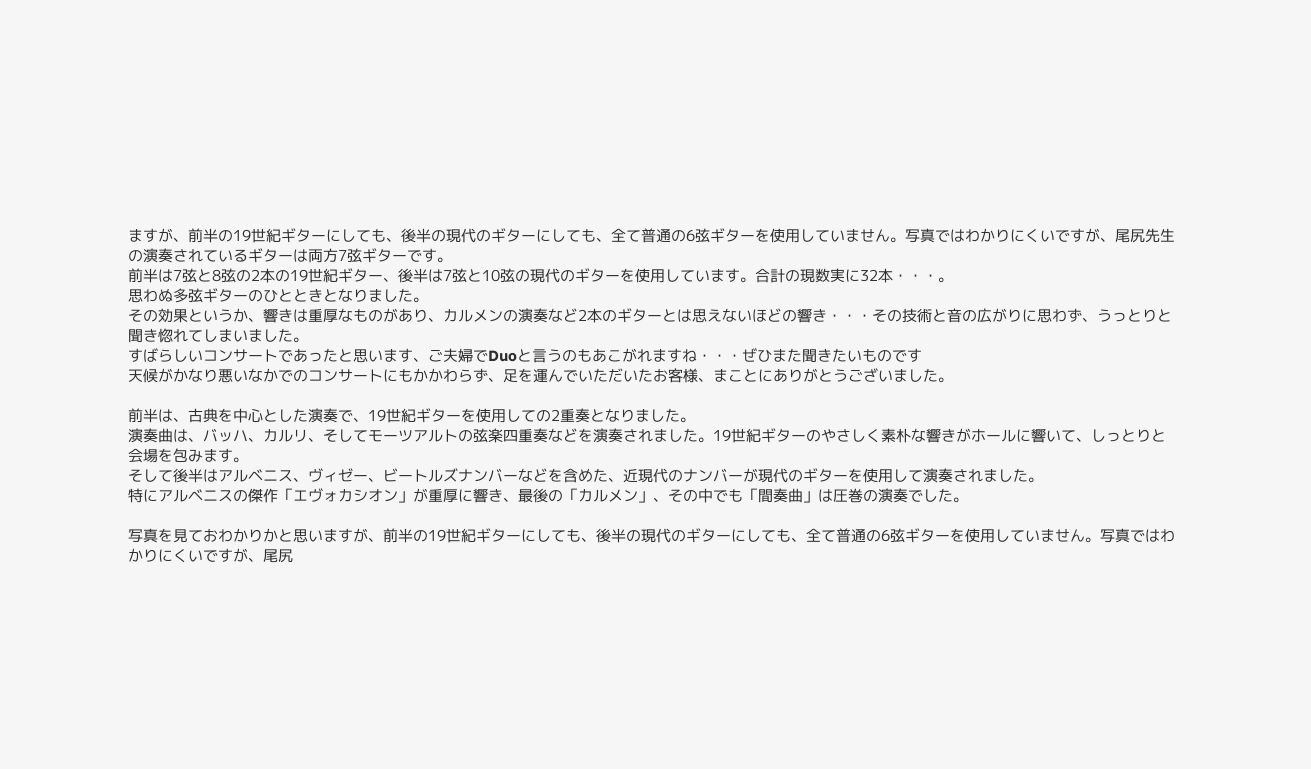ますが、前半の19世紀ギターにしても、後半の現代のギターにしても、全て普通の6弦ギターを使用していません。写真ではわかりにくいですが、尾尻先生の演奏されているギターは両方7弦ギターです。
前半は7弦と8弦の2本の19世紀ギター、後半は7弦と10弦の現代のギターを使用しています。合計の現数実に32本・・・。
思わぬ多弦ギターのひとときとなりました。
その効果というか、響きは重厚なものがあり、カルメンの演奏など2本のギターとは思えないほどの響き・・・その技術と音の広がりに思わず、うっとりと聞き惚れてしまいました。
すばらしいコンサートであったと思います、ご夫婦でDuoと言うのもあこがれますね・・・ぜひまた聞きたいものです
天候がかなり悪いなかでのコンサートにもかかわらず、足を運んでいただいたお客様、まことにありがとうございました。

前半は、古典を中心とした演奏で、19世紀ギターを使用しての2重奏となりました。
演奏曲は、バッハ、カルリ、そしてモーツアルトの弦楽四重奏などを演奏されました。19世紀ギターのやさしく素朴な響きがホールに響いて、しっとりと会場を包みます。
そして後半はアルベニス、ヴィゼー、ビートルズナンバーなどを含めた、近現代のナンバーが現代のギターを使用して演奏されました。
特にアルベニスの傑作「エヴォカシオン」が重厚に響き、最後の「カルメン」、その中でも「間奏曲」は圧巻の演奏でした。

写真を見ておわかりかと思いますが、前半の19世紀ギターにしても、後半の現代のギターにしても、全て普通の6弦ギターを使用していません。写真ではわかりにくいですが、尾尻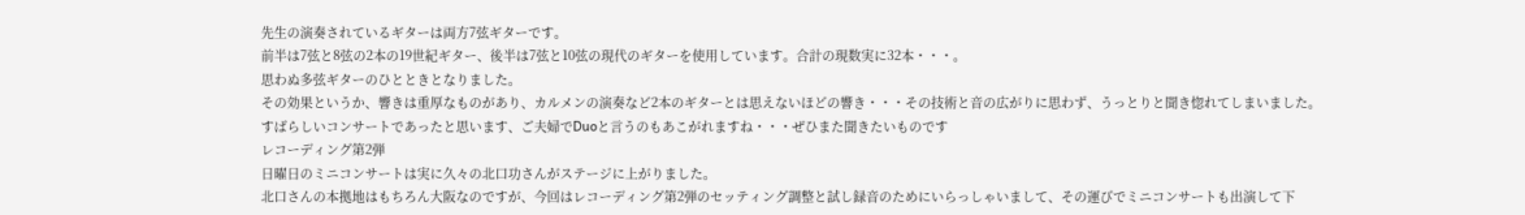先生の演奏されているギターは両方7弦ギターです。
前半は7弦と8弦の2本の19世紀ギター、後半は7弦と10弦の現代のギターを使用しています。合計の現数実に32本・・・。
思わぬ多弦ギターのひとときとなりました。
その効果というか、響きは重厚なものがあり、カルメンの演奏など2本のギターとは思えないほどの響き・・・その技術と音の広がりに思わず、うっとりと聞き惚れてしまいました。
すばらしいコンサートであったと思います、ご夫婦でDuoと言うのもあこがれますね・・・ぜひまた聞きたいものです
レコーディング第2弾
日曜日のミニコンサートは実に久々の北口功さんがステージに上がりました。
北口さんの本拠地はもちろん大阪なのですが、今回はレコーディング第2弾のセッティング調整と試し録音のためにいらっしゃいまして、その運びでミニコンサートも出演して下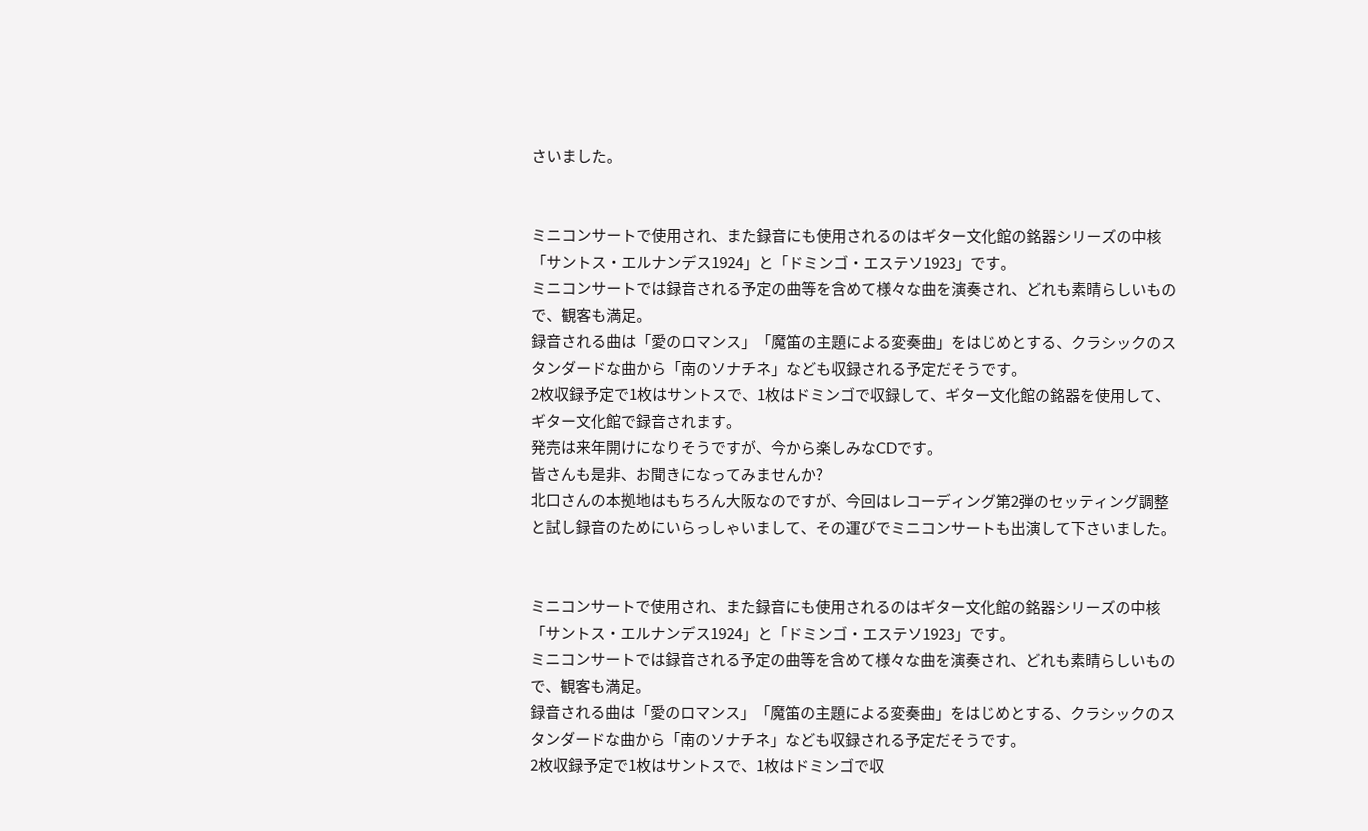さいました。


ミニコンサートで使用され、また録音にも使用されるのはギター文化館の銘器シリーズの中核「サントス・エルナンデス1924」と「ドミンゴ・エステソ1923」です。
ミニコンサートでは録音される予定の曲等を含めて様々な曲を演奏され、どれも素晴らしいもので、観客も満足。
録音される曲は「愛のロマンス」「魔笛の主題による変奏曲」をはじめとする、クラシックのスタンダードな曲から「南のソナチネ」なども収録される予定だそうです。
2枚収録予定で1枚はサントスで、1枚はドミンゴで収録して、ギター文化館の銘器を使用して、ギター文化館で録音されます。
発売は来年開けになりそうですが、今から楽しみなCDです。
皆さんも是非、お聞きになってみませんか?
北口さんの本拠地はもちろん大阪なのですが、今回はレコーディング第2弾のセッティング調整と試し録音のためにいらっしゃいまして、その運びでミニコンサートも出演して下さいました。


ミニコンサートで使用され、また録音にも使用されるのはギター文化館の銘器シリーズの中核「サントス・エルナンデス1924」と「ドミンゴ・エステソ1923」です。
ミニコンサートでは録音される予定の曲等を含めて様々な曲を演奏され、どれも素晴らしいもので、観客も満足。
録音される曲は「愛のロマンス」「魔笛の主題による変奏曲」をはじめとする、クラシックのスタンダードな曲から「南のソナチネ」なども収録される予定だそうです。
2枚収録予定で1枚はサントスで、1枚はドミンゴで収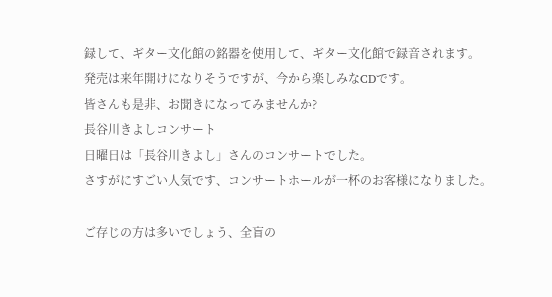録して、ギター文化館の銘器を使用して、ギター文化館で録音されます。
発売は来年開けになりそうですが、今から楽しみなCDです。
皆さんも是非、お聞きになってみませんか?
長谷川きよしコンサート
日曜日は「長谷川きよし」さんのコンサートでした。
さすがにすごい人気です、コンサートホールが一杯のお客様になりました。

ご存じの方は多いでしょう、全盲の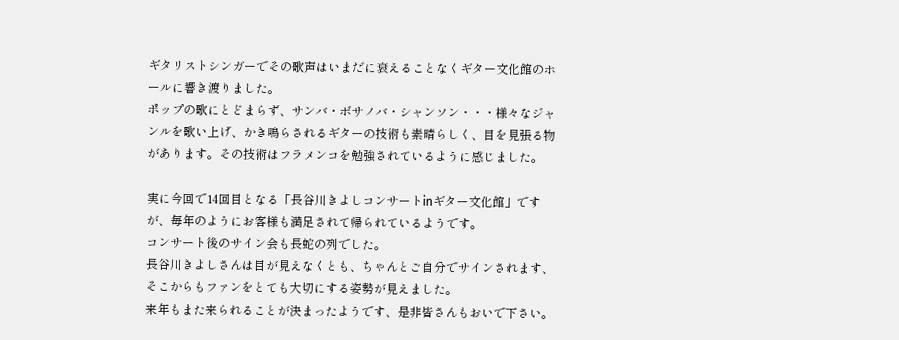ギタリストシンガーでその歌声はいまだに衰えることなくギター文化館のホールに響き渡りました。
ポップの歌にとどまらず、サンバ・ボサノバ・シャンソン・・・様々なジャンルを歌い上げ、かき鳴らされるギターの技術も素晴らしく、目を見張る物があります。その技術はフラメンコを勉強されているように感じました。

実に今回で14回目となる「長谷川きよしコンサートinギター文化館」ですが、毎年のようにお客様も満足されて帰られているようです。
コンサート後のサイン会も長蛇の列でした。
長谷川きよしさんは目が見えなくとも、ちゃんとご自分でサインされます、そこからもファンをとても大切にする姿勢が見えました。
来年もまた来られることが決まったようです、是非皆さんもおいで下さい。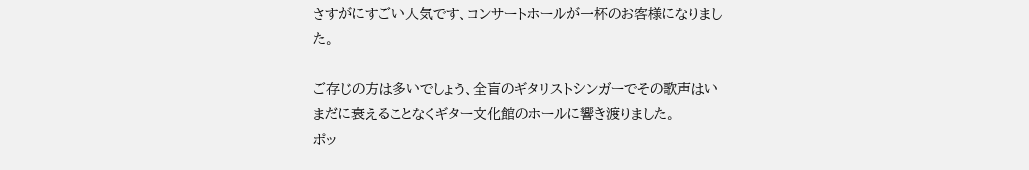さすがにすごい人気です、コンサートホールが一杯のお客様になりました。

ご存じの方は多いでしょう、全盲のギタリストシンガーでその歌声はいまだに衰えることなくギター文化館のホールに響き渡りました。
ポッ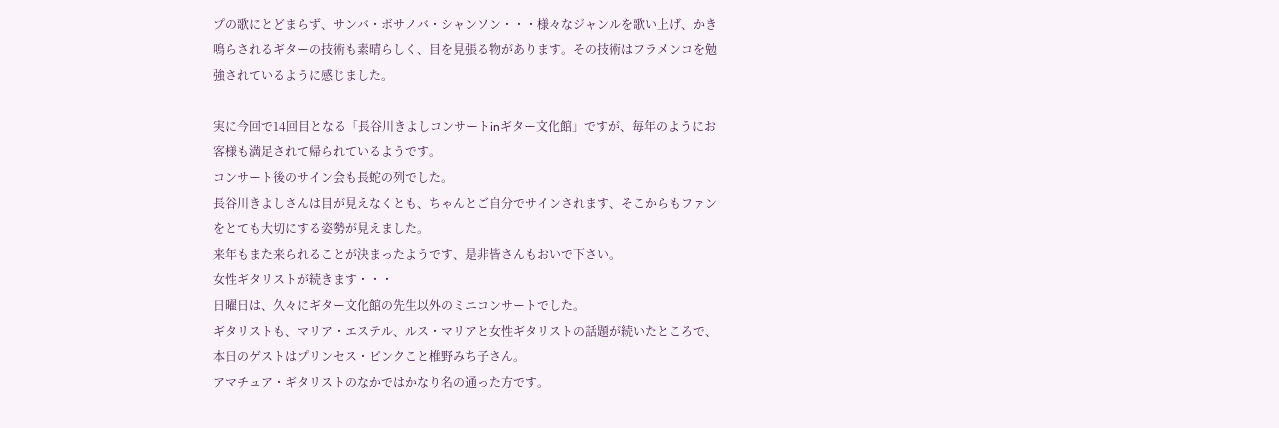プの歌にとどまらず、サンバ・ボサノバ・シャンソン・・・様々なジャンルを歌い上げ、かき鳴らされるギターの技術も素晴らしく、目を見張る物があります。その技術はフラメンコを勉強されているように感じました。

実に今回で14回目となる「長谷川きよしコンサートinギター文化館」ですが、毎年のようにお客様も満足されて帰られているようです。
コンサート後のサイン会も長蛇の列でした。
長谷川きよしさんは目が見えなくとも、ちゃんとご自分でサインされます、そこからもファンをとても大切にする姿勢が見えました。
来年もまた来られることが決まったようです、是非皆さんもおいで下さい。
女性ギタリストが続きます・・・
日曜日は、久々にギター文化館の先生以外のミニコンサートでした。
ギタリストも、マリア・エステル、ルス・マリアと女性ギタリストの話題が続いたところで、本日のゲストはプリンセス・ピンクこと椎野みち子さん。
アマチュア・ギタリストのなかではかなり名の通った方です。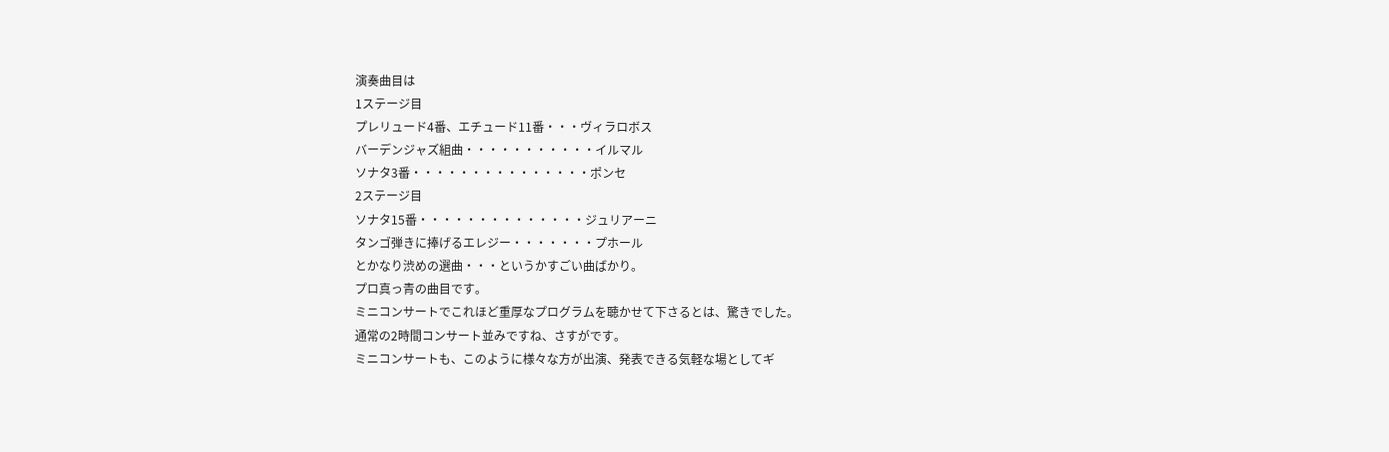演奏曲目は
1ステージ目
プレリュード4番、エチュード11番・・・ヴィラロボス
バーデンジャズ組曲・・・・・・・・・・・イルマル
ソナタ3番・・・・・・・・・・・・・・・ポンセ
2ステージ目
ソナタ15番・・・・・・・・・・・・・・ジュリアーニ
タンゴ弾きに捧げるエレジー・・・・・・・プホール
とかなり渋めの選曲・・・というかすごい曲ばかり。
プロ真っ青の曲目です。
ミニコンサートでこれほど重厚なプログラムを聴かせて下さるとは、驚きでした。
通常の2時間コンサート並みですね、さすがです。
ミニコンサートも、このように様々な方が出演、発表できる気軽な場としてギ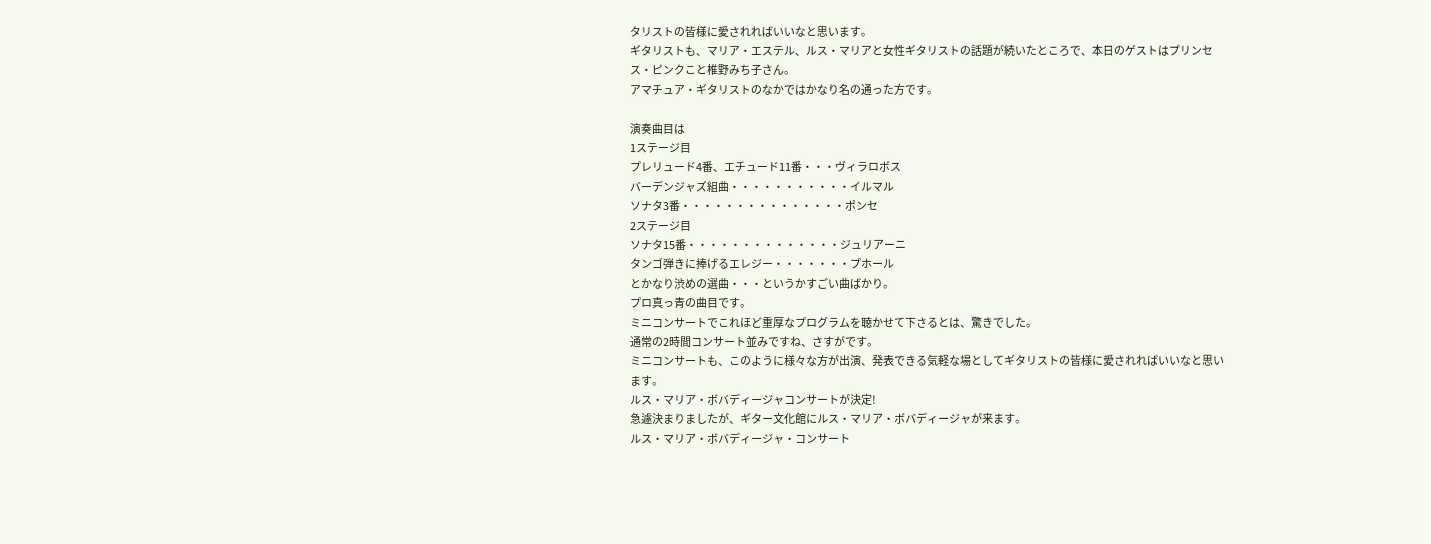タリストの皆様に愛されればいいなと思います。
ギタリストも、マリア・エステル、ルス・マリアと女性ギタリストの話題が続いたところで、本日のゲストはプリンセス・ピンクこと椎野みち子さん。
アマチュア・ギタリストのなかではかなり名の通った方です。

演奏曲目は
1ステージ目
プレリュード4番、エチュード11番・・・ヴィラロボス
バーデンジャズ組曲・・・・・・・・・・・イルマル
ソナタ3番・・・・・・・・・・・・・・・ポンセ
2ステージ目
ソナタ15番・・・・・・・・・・・・・・ジュリアーニ
タンゴ弾きに捧げるエレジー・・・・・・・プホール
とかなり渋めの選曲・・・というかすごい曲ばかり。
プロ真っ青の曲目です。
ミニコンサートでこれほど重厚なプログラムを聴かせて下さるとは、驚きでした。
通常の2時間コンサート並みですね、さすがです。
ミニコンサートも、このように様々な方が出演、発表できる気軽な場としてギタリストの皆様に愛されればいいなと思います。
ルス・マリア・ボバディージャコンサートが決定!
急遽決まりましたが、ギター文化館にルス・マリア・ボバディージャが来ます。
ルス・マリア・ボバディージャ・コンサート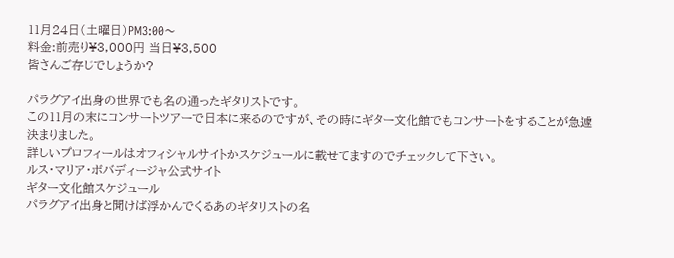11月24日(土曜日)PM3:00〜
料金:前売り¥3,000円 当日¥3,500
皆さんご存じでしょうか?

パラグアイ出身の世界でも名の通ったギタリストです。
この11月の末にコンサートツアーで日本に来るのですが、その時にギター文化館でもコンサートをすることが急遽決まりました。
詳しいプロフィールはオフィシャルサイトかスケジュールに載せてますのでチェックして下さい。
ルス・マリア・ボバディージャ公式サイト
ギター文化館スケジュール
パラグアイ出身と聞けば浮かんでくるあのギタリストの名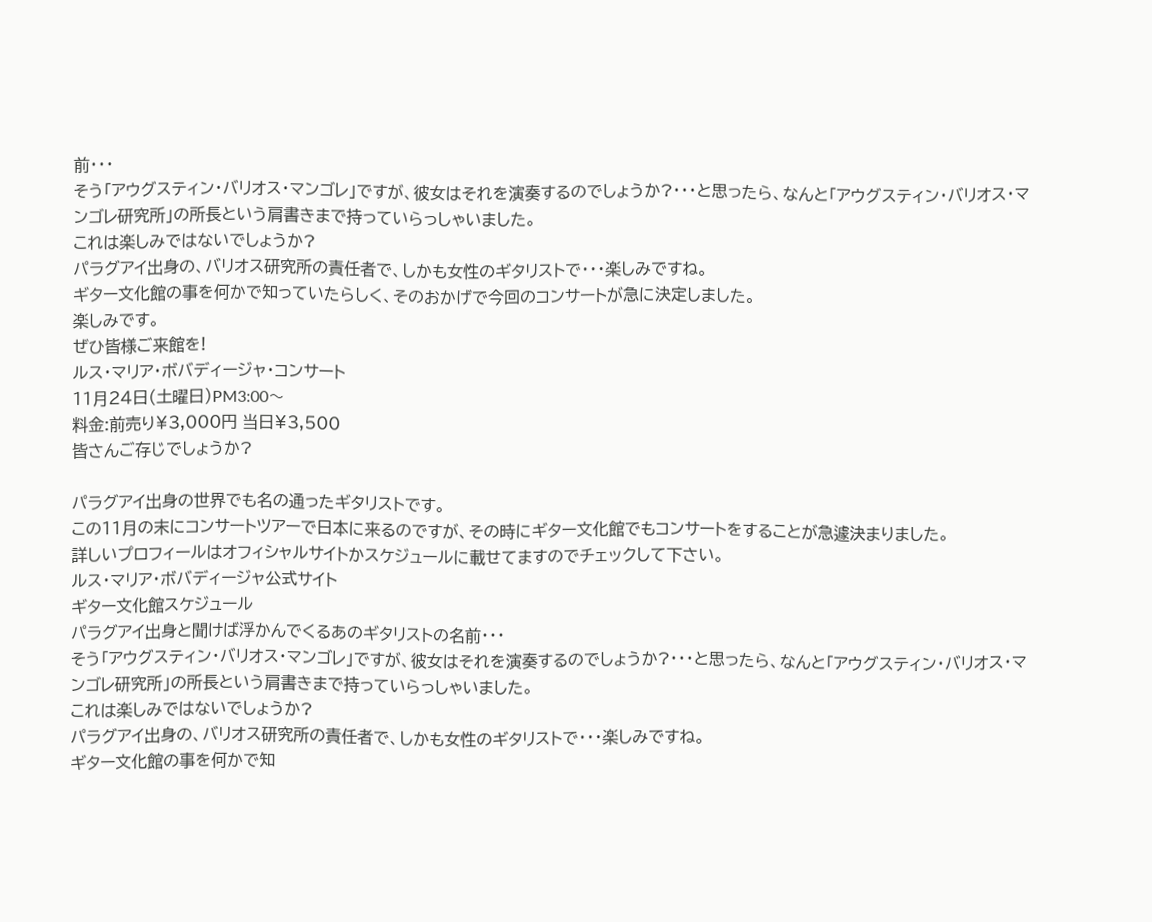前・・・
そう「アウグスティン・バリオス・マンゴレ」ですが、彼女はそれを演奏するのでしょうか?・・・と思ったら、なんと「アウグスティン・バリオス・マンゴレ研究所」の所長という肩書きまで持っていらっしゃいました。
これは楽しみではないでしょうか?
パラグアイ出身の、バリオス研究所の責任者で、しかも女性のギタリストで・・・楽しみですね。
ギター文化館の事を何かで知っていたらしく、そのおかげで今回のコンサートが急に決定しました。
楽しみです。
ぜひ皆様ご来館を!
ルス・マリア・ボバディージャ・コンサート
11月24日(土曜日)PM3:00〜
料金:前売り¥3,000円 当日¥3,500
皆さんご存じでしょうか?

パラグアイ出身の世界でも名の通ったギタリストです。
この11月の末にコンサートツアーで日本に来るのですが、その時にギター文化館でもコンサートをすることが急遽決まりました。
詳しいプロフィールはオフィシャルサイトかスケジュールに載せてますのでチェックして下さい。
ルス・マリア・ボバディージャ公式サイト
ギター文化館スケジュール
パラグアイ出身と聞けば浮かんでくるあのギタリストの名前・・・
そう「アウグスティン・バリオス・マンゴレ」ですが、彼女はそれを演奏するのでしょうか?・・・と思ったら、なんと「アウグスティン・バリオス・マンゴレ研究所」の所長という肩書きまで持っていらっしゃいました。
これは楽しみではないでしょうか?
パラグアイ出身の、バリオス研究所の責任者で、しかも女性のギタリストで・・・楽しみですね。
ギター文化館の事を何かで知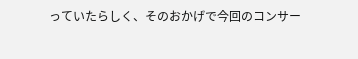っていたらしく、そのおかげで今回のコンサー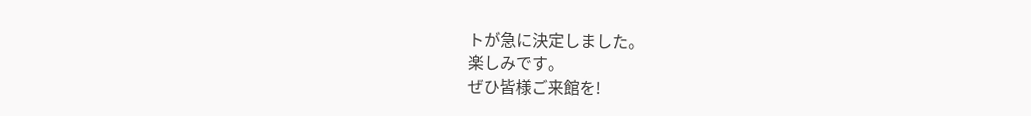トが急に決定しました。
楽しみです。
ぜひ皆様ご来館を!